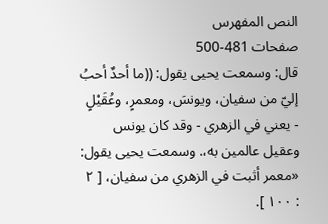النص المفهرس
صفحات 481-500
قال: وسمعت يحيى يقول: ((ما أحدٌ أحبُ إليّ من سفيان، ويونسَ، ومعمرٍ، وعُقَيْلٍ - يعني في الزهري - وقد كان يونس وعقيل عالمين به،. وسمعت يحيى يقول: «معمر أثبت في الزهري من سفيان، [ ٢ : ١٠٠ ].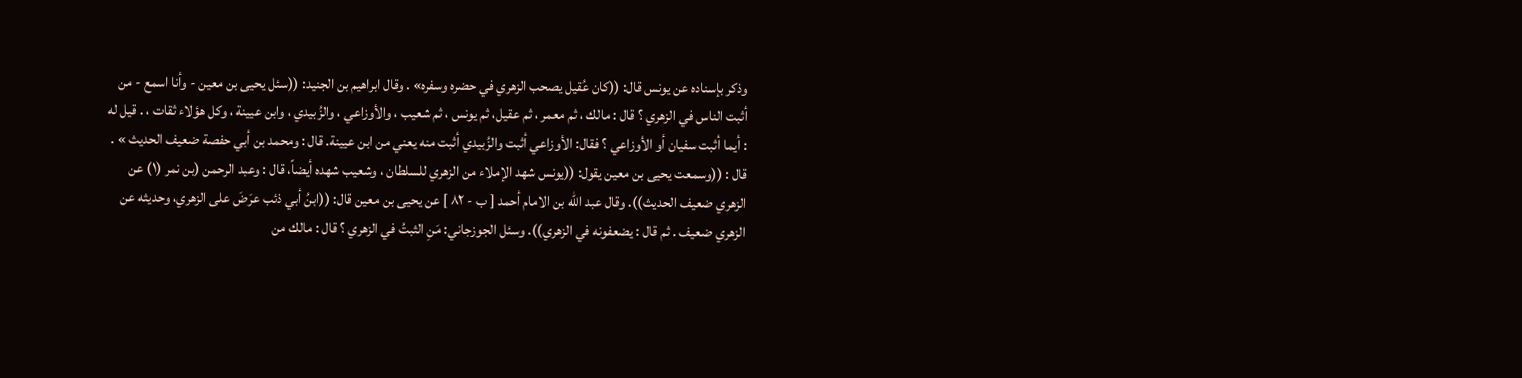وذكر بإسناده عن يونس قال: ((كان عُقيل يصحب الزهري في حضره وسفره» . وقال ابراهيم بن الجنيد: ((سئل يحيى بن معين - وأنا اسمع - من أثبت الناس في الزهري ؟ قال : مالك ، ثم معمر ، ثم عقيل، ثم يونس ، ثم شعيب ، والأوزاعي ، والزُبيدي ، وابن عيينة ، وكل هؤلاء ثقات ، . قيل له : أيما أثبت سفيان أو الأوزاعي ؟ فقال: الأوزاعي أثبت والزُبيدي أثبت منه يعني من ابن عيينة. قال : ومحمد بن أبي حفصة ضعيف الحديث » . قال : ((وسمعت يحيى بن معين يقول: ((يونس شهد الإملاء من الزهري للسلطان ، وشعيب شهده أيضاً، قال : وعبد الرحمن (بن نمر (١) عن الزهري ضعيف الحديث)). وقال عبد الله بن الامام أحمد [ ب - ٨٢ ] عن يحيى بن معين قال: ((ابنُ أبي ذئب عرَضَ على الزهري، وحديثه عن الزهري ضعيف . ثم قال : يضعفونه في الزهري)). وسئل الجوزجاني: مَنِ الثبتُ في الزهري ؟ قال : مالك من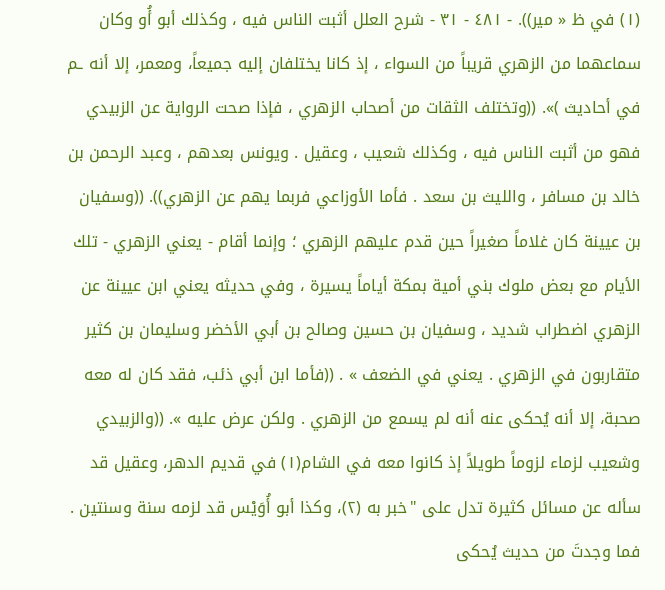(١) في ظ « مير)). - ٤٨١ - ٣١ - شرح العلل أثبت الناس فيه ، وكذلك أبو أُو وكان سماعهما من الزهري قريباً من السواء ، إذ كانا يختلفان إليه جميعاً، ومعمر، إلا أنه ـم في أحاديث )». ((وتختلف الثقات من أصحاب الزهري ، فإذا صحت الرواية عن الزبيدي فهو من أثبت الناس فيه ، وكذلك شعيب ، وعقيل . ويونس بعدهم ، وعبد الرحمن بن خالد بن مسافر ، والليث بن سعد . فأما الأوزاعي فربما يهم عن الزهري)). ((وسفيان بن عيينة كان غلاماً صغيراً حين قدم عليهم الزهري ؛ وإنما أقام - يعني الزهري - تلك الأيام مع بعض ملوك بني أمية بمكة أياماً يسيرة ، وفي حديثه يعني ابن عيينة عن الزهري اضطراب شديد ، وسفيان بن حسين وصالح بن أبي الأخضر وسليمان بن كثير متقاربون في الزهري . يعني في الضعف » . ((فأما ابن أبي ذئب، فقد كان له معه صحبة، إلا أنه يُحكى عنه أنه لم يسمع من الزهري . ولكن عرض عليه ». ((والزبيدي وشعيب لزماء لزوماً طويلاً إذ كانوا معه في الشام(١) في قديم الدهر، وعقيل قد سأله عن مسائل كثيرة تدل على "خبر به (٢)، وكذا أبو أُوَيْس قد لزمه سنة وسنتين . فما وجدتَ من حديث يُحكى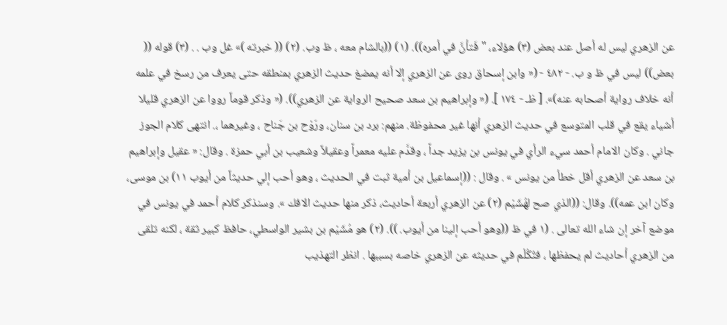عن الزهري ليس له أصل عند بعض (٣) هؤلاء، "فَتأنَّ في أمره)). (١) ((بالشام معه ، ظ وب. (٢) (( خبرته )» غل وب . . (٣) قوله (( بعض)) ليس في ظ و ب. - ٤٨٢ - (« وابن إسحاق روى عن الزهري إلا أنه يمضغ حديث الزهري بمنطقه حتى يعرف من رسخ في علمه أنه خلاف رواية أصحابه عنه)». [ ظـ - ١٧٤ ]. (« وإبراهيم بن سعد صحيح الرواية عن الزهري)). (« وذكر قوماً رووا عن الزهري قليلا أشياء يقع في قلب المتوسع في حديث الزهري أنها غير محفوظة. منهم: برد بن سنان، ورّوْح بن جَناح ، وغيرهما ،. انتهى كلام الجوز جاني . وكان الامام أحمد سيء الرأي في يونس بن يزيد جداً ، وقدَّم عليه معمراً وعقيلاً وشعيب بن أبي حمزة . وقال: « عقيل وإبراهيم بن سعد عن الزهري أقل خطأ من يونس » . وقال : ((إسماعيل بن أمية ثبت في الحديث ، وهو أحب إلي حديثاً من أيوب ١١) بن موسى، وكان ابن عمه)). وقال: ((الذي صح لهُشَيْم (٢) عن الزهري أربعة أحاديث، ذكر منها حديث الافك ». وسنذكر كلام أحمد في يونس في موضع آخر إن شاء الله تعالى . (١ في ظ ((وهو أحب إلينا من أيوب. )). (٢) هو مُشَيْم بن بشير الواسطي، حافظ كبير ثقة ، لكنه تلقى من الزهري أحاديث لم يحفظها ، فتُكُلْم في حديثه عن الزهري خاصه بسببها . انظر التهذيب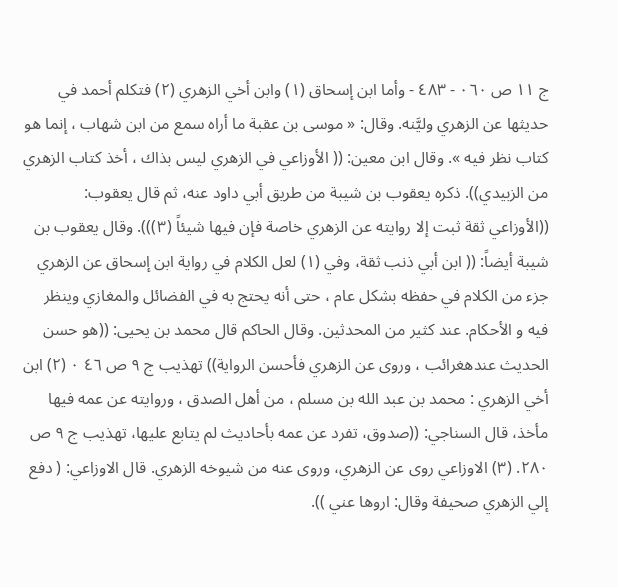ج ١١ ص ٠٦٠ - ٤٨٣ - وأما ابن إسحاق (١) وابن أخي الزهري (٢) فتكلم أحمد في حديثها عن الزهري وليَّنه. وقال: « موسى بن عقبة ما أراه سمع من ابن شهاب ، إنما هو كتاب نظر فيه ». وقال ابن معين: (( الأوزاعي في الزهري ليس بذاك ، أخذ كتاب الزهري من الزبيدي)). ذكره يعقوب بن شيبة من طريق أبي داود عنه، ثم قال يعقوب: ((الأوزاعي ثقة ثبت إلا روايته عن الزهري خاصة فإن فيها شيئاً (٣))). وقال يعقوب بن شيبة أيضاً: (( ابن أبي ذنب ثقة، وفي (١) لعل الكلام في رواية ابن إسحاق عن الزهري جزء من الكلام في حفظه بشكل عام ، حتى أنه يحتج به في الفضائل والمغازي وينظر فيه و الأحكام. عند كثير من المحدثين. وقال الحاكم قال محمد بن يحيى: ((هو حسن الحديث عندهغرائب ، وروى عن الزهري فأحسن الرواية)) تهذيب ج ٩ ص ٤٦ ٠ (٢) ابن أخي الزهري : محمد بن عبد الله بن مسلم ، من أهل الصدق ، وروايته عن عمه فيها مأخذ، قال السناجي: ((صدوق، تفرد عن عمه بأحاديث لم يتابع عليها، تهذيب ج ٩ ص ٢٨٠. (٣) الاوزاعي روى عن الزهري، وروى عنه من شيوخه الزهري. قال الاوزاعي: ( دفع إلي الزهري صحيفة وقال: اروها عني )).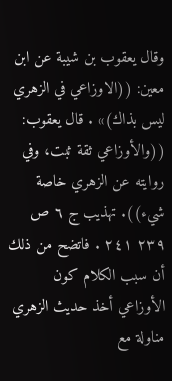وقال يعقوب بن شيبة عن ابن معين: ((الاوزاعي في الزهري ليس بذاك)» . قال يعقوب: ((والأوزاعي ثقة ثبت، وفي روايته عن الزهري خاصة شيء)). تهذيب ج ٦ ص ٢٣٩ ٢٤١ . فاتضح من ذلك أن سبب الكلام كون الأوزاعي أخذ حديث الزهري مناولة مع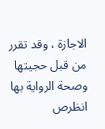الاجازة ، وقد تقرر من قبل حجيتها وصحة الرواية بها انظرص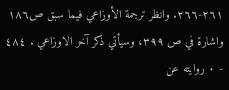٢٦١-٢٦٦. وانظر ترجمة الأوزاعي فيما سبق ص١٨٦ واشارة في ص ٣٩٩، وسيأتي ذكر آخر الاوزاعي . ٤٨٤ - ٠ روايته عن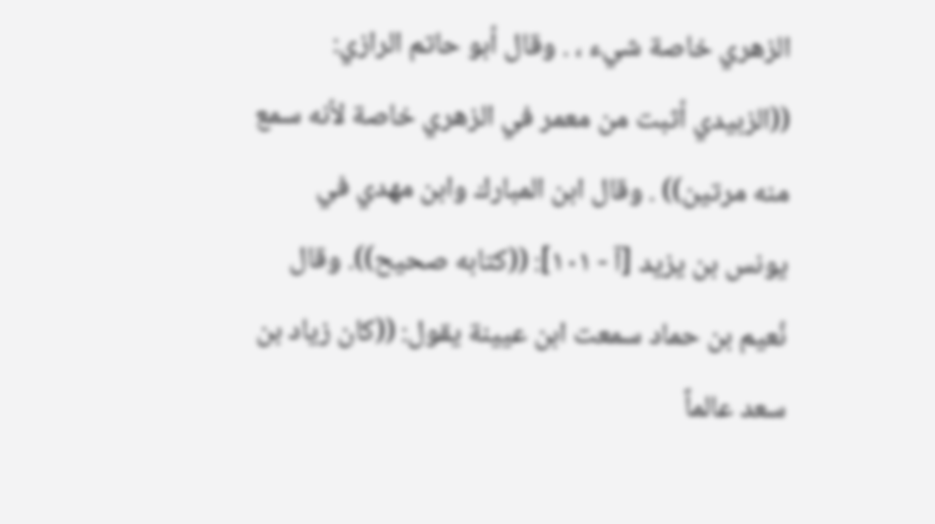الزهري خاصة شيء ، . وقال أبو حاتم الرازي: ((الزبيدي أثبت من معمر في الزهري خاصة لأنه سمع منه مرتين)) . وقال ابن المبارك وابن مهدي في يونس بن يزيد [آ - ١٠١]: ((كتابه صحيح)). وقال نُعيم بن حماد سمعت ابن عيينة يقول: ((كان زياد بن سعد عالماً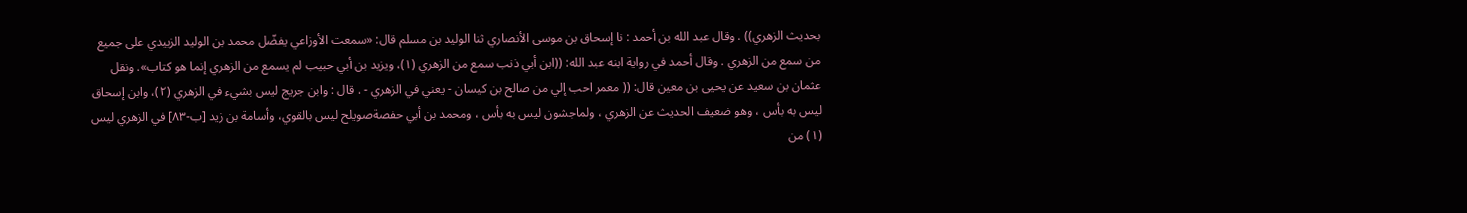بحديث الزهري)) . وقال عبد الله بن أحمد : نا إسحاق بن موسى الأنصاري ثنا الوليد بن مسلم قال: «سمعت الأوزاعي يفضّل محمد بن الوليد الزبيدي على جميع من سمع من الزهري . وقال أحمد في رواية ابنه عبد الله: ((ابن أبي ذنب سمع من الزهري (١)، ويزيد بن أبي حبيب لم يسمع من الزهري إنما هو كتاب». ونقل عثمان بن سعيد عن يحيى بن معين قال: (( معمر احب إلي من صالح بن كيسان - يعني في الزهري - . قال : وابن جريج ليس بشيء في الزهري (٢)، وابن إسحاق ليس به بأس ، وهو ضعيف الحديث عن الزهري ، ولماجشون ليس به بأس ، ومحمد بن أبي حفصةصويلح ليس بالقوي، وأسامة بن زيد [ب-٨٣] في الزهري ليس (١) من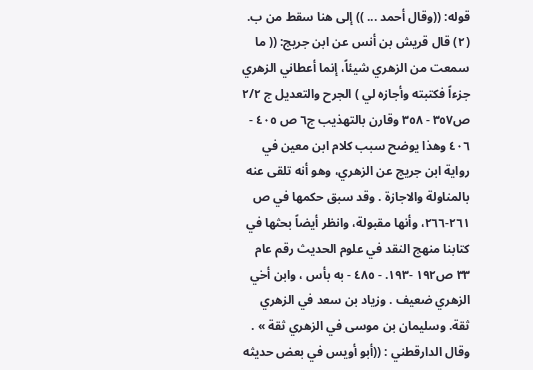قوله: ((وقال أحمد ... )) إلى هنا سقط من ب. (٢) قال قريش بن أنس عن ابن جريج: (( ما سمعت من الزهري شيئاً، إنما أعطاني الزهري جزءاً فكتبته وأجازه لي ) الجرح والتعديل ج ٢/٢ ص٣٥٧ - ٣٥٨ وقارن بالتهذيب ج٦ ص ٤٠٥ - ٤٠٦ وهذا يوضح سبب كلام ابن معين في رواية ابن جريج عن الزهري، وهو أنه تلقى عنه بالمناولة والاجازة . وقد سبق حكمها في ص ٢٦١-٢٦٦، وأنها مقبولة، وانظر أيضاً بحثها في كتابنا منهج النقد في علوم الحديث رقم عام ٣٣ ص١٩٢ -١٩٣. - ٤٨٥ - به بأس ، وابن أخي الزهري ضعيف . وزياد بن سعد في الزهري ثقة. وسليمان بن موسى في الزهري ثقة » . وقال الدارقطني : ((أبو أويس في بعض حديثه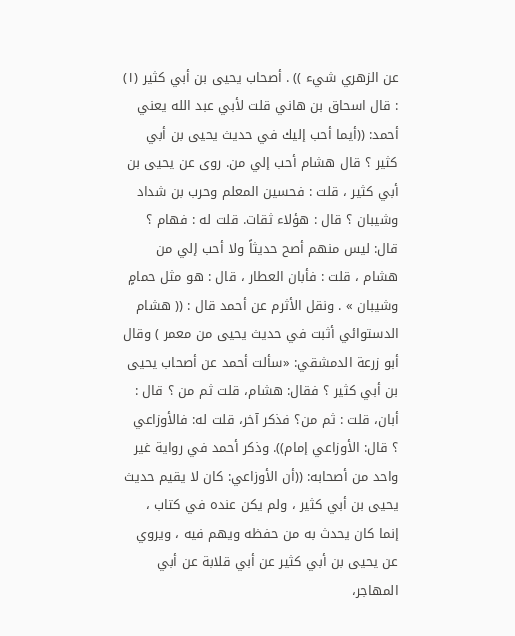عن الزهري شيء )) . أصحاب يحيى بن أبي كثير (١) : قال اسحاق بن هاني قلت لأبي عبد الله يعني أحمد: ((أيما أحب إليك في حديث يحيى بن أبي كثير ؟ قال هشام أحب إلي من. روى عن يحيى بن أبي كثير ، قلت : فحسين المعلم وحرب بن شداد وشيبان ؟ قال : هؤلاء ثقات. قلت له : فهام ؟ قال: ليس منهم أصح حديثاً ولا أحب إلي من هشام ، قلت : فأبان العطار ، قال : هو مثل حمامٍ وشيبان » . ونقل الأثرم عن أحمد قال : (( هشام الدستوائي أثبت في حديث يحيى من معمر ) وقال أبو زرعة الدمشقي: «سألت أحمد عن أصحاب يحيى بن أبي كثير ؟ فقال: هشام، قلت ثم من ؟ قال : أبان، قلت : ثم من؟ فذكر آخر، قلت له: فالأوزاعي ؟ قال: الأوزاعي إمام)). وذكر أحمد في رواية غير واحد من أصحابه: ((أن الأوزاعي: كان لا يقيم حديث يحيى بن أبي كثير ، ولم يكن عنده في كتاب ، إنما كان يحدث به من حفظه ويهم فيه ، ويروي عن يحيى بن أبي كثير عن أبي قلابة عن أبي المهاجر،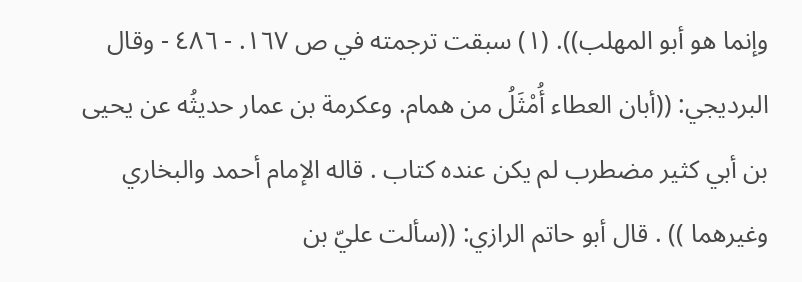وإنما هو أبو المهلب)). (١) سبقت ترجمته في ص ١٦٧. - ٤٨٦ - وقال البرديجي: ((أبان العطاء أُمْثَلُ من همام. وعكرمة بن عمار حديثُه عن يحيى بن أبي كثير مضطرب لم يكن عنده كتاب . قاله الإمام أحمد والبخاري وغيرهما )) . قال أبو حاتم الرازي: ((سألت عليّ بن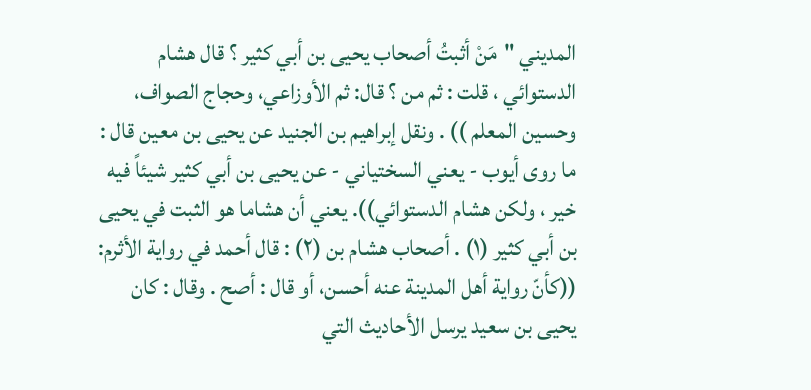المديني "مَنْ أثبتُ أصحاب يحيى بن أبي كثير ؟ قال هشام الدستوائي ، قلت : ثم من ؟ قال: ثم الأوزاعي، وحجاج الصواف، وحسين المعلم )) . ونقل إبراهيم بن الجنيد عن يحيى بن معين قال : ما روى أيوب - يعني السختياني - عن يحيى بن أبي كثير شيئاً فيه خير ، ولكن هشام الدستوائي)). يعني أن هشاما هو الثبت في يحيى بن أبي كثير (١) . أصحاب هشام بن (٢) : قال أحمد في رواية الأثرم: ((كأنّ رواية أهل المدينة عنه أحسن، أو قال : أصح . وقال : كان يحيى بن سعيد يرسل الأحاديث التي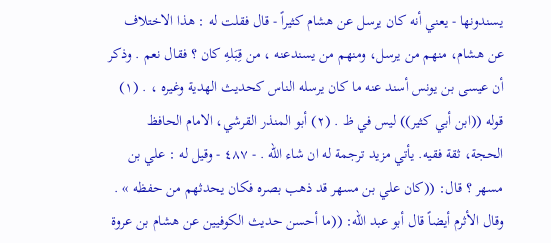يسندونها - يعني أنه كان يرسل عن هشام كثيراً - قال فقلت له : هذا الاختلاف عن هشام، منهم من يرسل، ومنهم من يسندعنه ، من قِبَلهِ كان ؟ فقال نعم . وذكر أن عيسى بن يونس أسند عنه ما كان يرسله الناس كحديث الهدية وغيره ، . (١) قوله ((ابن أبي كثير)) ليس في ظ . (٢) أبو المنذر القرشي، الامام الحافظ الحجة، ثقة فقيه. يأتي مزيد ترجمة له ان شاء الله . - ٤٨٧ - وقيل له : علي بن مسهر ؟ قال: ((كان علي بن مسهر قد ذهب بصره فكان يحدثهم من حفظه » . وقال الأثرم أيضاً قال أبو عبد الله: ((ما أحسن حديث الكوفيين عن هشام بن عروة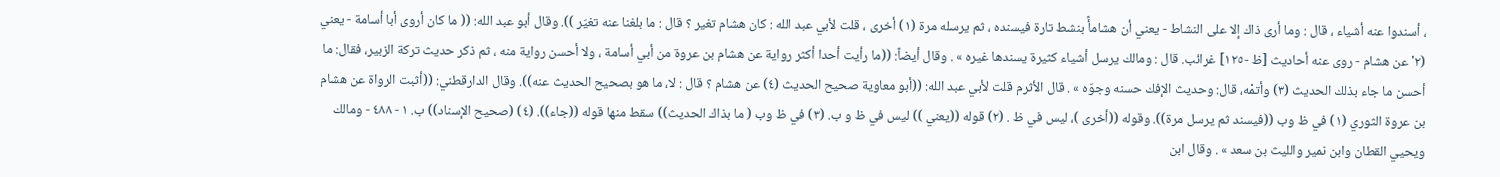، أسندوا عنه أشياء ، قال : وما أرى ذاك إلا على النشاط - يعني أن هشامأً بنشط تارة فيسنده ، ثم يرسله مرة (١) أخرى ، قلت لأبي عبد الله : كان هشام تغير ؟ قال : ما بلغنا عنه تغيّر )). وقال أبو عبد الله: (( ما كان أروى أبا أسامة - يعني (٢' عن هشام - روى عنه أحاديث [ظ -١٢٥] غرائب. قال : ومالك يرسل أشياء كثيرة يسندها غيره » . وقال أيضاً: ((ما رأيت أحدا أكثر رواية عن هشام بن عروة من أبي أسامة ، ولا أحسن رواية منه ، ثم ذكر حديث تركة الزبير، فقال: ما أحسن ما جاء بذلك الحديث (٣) وأتمْه، قال: وحديث الإفك حسنه وجوّه » . قال الأثرم قلت لأبي عبد الله: ((أبو معاوية صحيح الحديث (٤) عن هشام ؟ قال : لا، ما هو بصحيح الحديث عنه)). وقال الدارقطني: ((أثبت الرواة عن هشام بن عروة الثوري (١) في ظ وب ((فيسند ثم يرسل مرة)). وقوله ((أخرى )، ليس في ظ . (٢) قوله ((يعني )) ليس في ظ و ب. (٣) في ظ وب ( ما بذاك الحديث)) سقط منها قوله ((جاء)). (٤) (صحيح الإسناد)) ب. ١ - ٤٨٨ - ومالك ويحيي القطان وابن نمير والليث بن سعد » . وقال ابن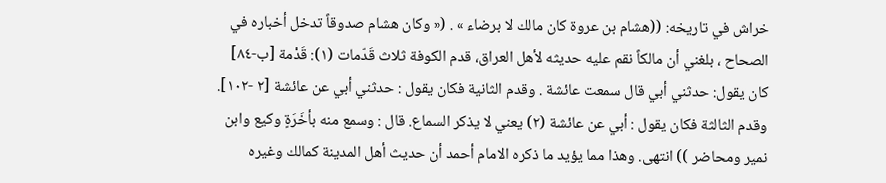خراش في تاريخه: ((هشام بن عروة كان مالك لا برضاء » . (« وكان هشام صدوقاً تدخل أخباره في الصحاح ، بلغني أن مالكاً نقم عليه حديثه لأهل العراق، قدم الكوفة ثلاث قَدّمات (١): قَدْمة [ب-٨٤] كان يقول: حدثني أبي قال سمعت عائشة . وقدم الثانية فكان يقول : حدثني أبي عن عائشة [٢ -١٠٢]. وقدم الثالثة فكان يقول : أبي عن عائشة (٢) يعني لا يذكر السماع. قال : وسمع منه بأخَرَةٍ وكيع وابن نمير ومحاضر )) انتهى. وهذا مما يؤيد ما ذكره الامام أحمد أن حديث أهل المدينة كمالك وغيره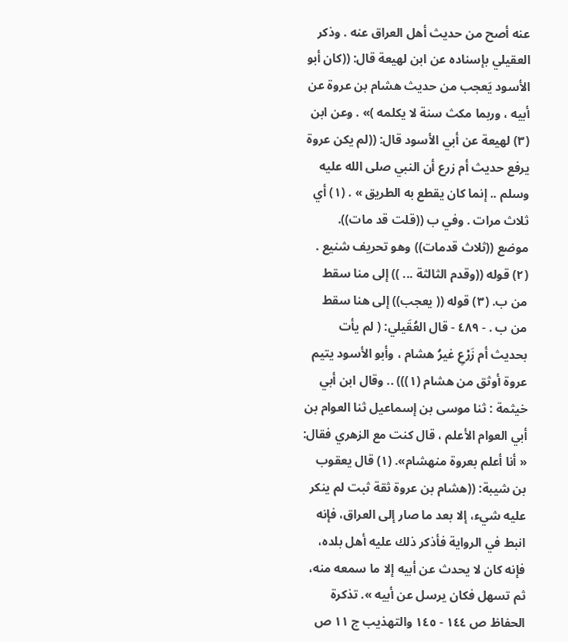عنه أصح من حديث أهل العراق عنه . وذكر العقيلي بإسناده عن ابن لهيعة قال: ((كان أبو الأسود يَعجب من حديث هشام بن عروة عن أبيه ، وربما مكث سنة لا يكلمه )» . وعن ابن (٣) لهيعة عن أبي الأسود قال: ((لم يكن عروة يرفع حديث أم زرع أن النبي صلى الله عليه وسلم .. إنما كان يقطع به الطريق » . (١) أي ثلاث مرات . وفي ب ((قلت قد مات)). موضع ((ثلاث قدمات)) وهو تحريف شنيع . (٢) قوله ((وقدم الثالثة ... )) إلى منا سقط من ب. (٣) قوله (( يعجب)) إلى هنا سقط من ب . - ٤٨٩ - قال العُقَيلي: ( لم يأت بحديث أم زَرْعِ غيرُ هشام ، وأبو الأسود يتيم عروة أوثق من هشام (١))) .. وقال ابن أبي خيثمة : ثنا موسى بن إسماعيل ثنا العوام بن أبي العوام الأعلم ، قال كنت مع الزهري فقال: « أنا أعلم بعروة منهشام». (١) قال يعقوب بن شيبة: ((هشام بن عروة ثقة ثبت لم ينكر عليه شيء، إلا بعد ما صار إلى العراق، فإنه انبط في الرواية فأذكر ذلك عليه أهل بلده، فإنه كان لا يحدث عن أبيه إلا ما سمعه منه، ثم تسهل فكان يرسل عن أبيه ». تذكرة الحفاظ ص ١٤٤ - ١٤٥ والتهذيب ج ١١ ص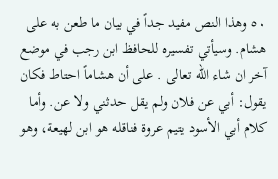٥٠ وهذا النص مفيد جداً في بيان ما طعن به على هشام. وسيأتي تفسيره للحافظ ابن رجب في موضع آخر ان شاء الله تعالى . على أن هشاماً احتاط فكان يقول: أبي عن فلان ولم يقل حدثني ولا عن. وأما كلام أبي الأسود يتيم عروة فناقله هو ابن لهيعة، وهو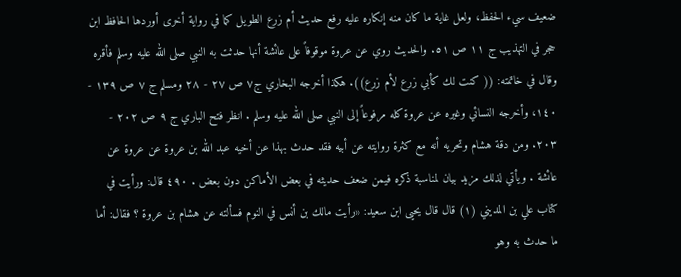ضعيف سيء الحفظ، ولعل غاية ما كان منه إنكاره عليه رفع حديث أم زرع الطويل كما في رواية أخرى أوردها الحافظ ابن حجر في التهذيب ج ١١ ص ٥١. والحديث روي عن عروة موقوفاً على عائشة أنها حدثت به النبي صلى الله عليه وسلم فأقره وقال في خاتمته: (( كنت لك كأبي زرع لأم زرع)). هكذا أخرجه البخاري ج٧ ص ٢٧ - ٢٨ ومسلم ج ٧ ص ١٣٩ - ١٤٠، وأخرجه النسائي وغيره عن عروة كله مرفوعاً إلى النبي صلى الله عليه وسلم . انظر فتح الباري ج ٩ ص ٢٠٢ - ٢٠٣. ومن دقة هشام وتحريه أنه مع كثرة روايته عن أبيه فقد حدث بهذا عن أخيه عبد الله بن عروة عن عروة عن عائشة . ويأتي لذلك مزيد بيان لمناسبة ذكره فيمن ضعف حديثه في بعض الأماكن دون بعض . ٤٩٠ قال: ورأيت في كتاب علي بن المديني (١) قال قال يحيى ابن سعيد: «رأيت مالك بن أنس في النوم فسألته عن هشام بن عروة ؟ فقال: أما ما حدث به وهو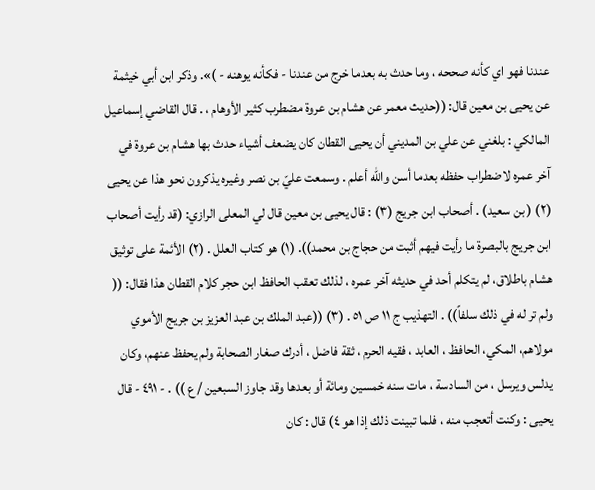عندنا فهو اي كأنه صححه ، وما حدث به بعدما خرج من عندنا - فكأنه يوهنه - )». وذكر ابن أبي خيثمة عن يحيى بن معين قال: ((حديث معمر عن هشام بن عروة مضطرب كثير الأوهام ، . قال القاضي إسماعيل المالكي : بلغني عن علي بن المديني أن يحيى القطان كان يضعف أشياء حدث بها هشام بن عروة في آخر عمره لاضطراب حفظه بعدما أسن والله أعلم . وسمعت عليّ بن نصر وغيره يذكرون نحو هذا عن يحيى (٢) ( بن سعيد) . أصحاب ابن جريج (٣) : قال يحيى بن معين قال لي المعلى الرازي: (قد رأيت أصحاب ابن جريج بالبصرة ما رأيت فيهم أثبت من حجاج بن محمد)). (١) هو كتاب العلل . (٢) الأئمة على توثيق هشام باطلاق، لم يتكلم أحد في حديثه آخر عمره ، لذلك تعقب الحافظ ابن حجر كلام القطان هذا فقال: (( ولم تر له في ذلك سلفاً)) . التهذيب ج ١١ ص ٥١ . (٣) ((عبد الملك بن عبد العزيز بن جريج الأموي مولاهم، المكي، الحافظ ، العابد ، فقيه الحرم ، ثقة فاضل ، أدرك صغار الصحابة ولم يحفظ عنهم، وكان يدلس ويرسل ، من السادسة ، مات سنه خمسين ومائة أو بعدها وقد جاوز السبعين / ع )) . - ٤٩١ - قال يحيى : وكنت أتعجب منه ، فلما تبينت ذلك إذا هو ٤) قال : كان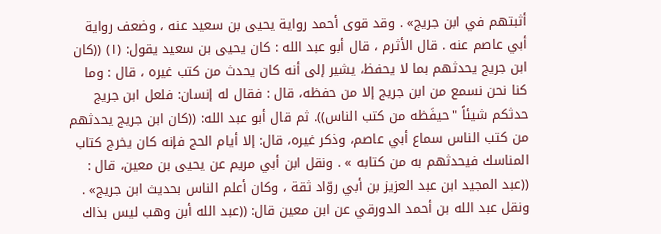أثبتهم في ابن جريج» . وقد قوى أحمد رواية يحيى بن سعيد عنه ، وضعف رواية أبي عاصم عنه . قال الأثرم ، قال أبو عبد الله : كان يحيى بن سعيد يقول: (١) ((كان ابن جريج يحدثهم بما لا يحفظ، يشير إلى أنه كان يحدث من كتب غيره ، قال : وما كنا نحن نسمع من ابن جريج إلا من حفظه، قال : فقال له إنسان: فلعل ابن جريج حدثكم شيئاً "حيفَظه من كتب الناس)). ثم قال أبو عبد الله: ((كان ابن جريج يحدثهم من كتب الناس سماع أبي عاصم، وذكر غيره، قال: إلا أيام الحج فإنه كان يخرج كتاب المناسك فيحدثهم به من كتابه » . ونقل ابن أبي مريم عن يحيى بن معين، قال : ((عبد المجيد ابن عبد العزيز بن أبي روّاد ثقة ، وكان أعلم الناس بحديث ابن جريج» . ونقل عبد الله بن أحمد الدورقي عن ابن معين قال: ((عبد الله أبن وهب ليس بذاك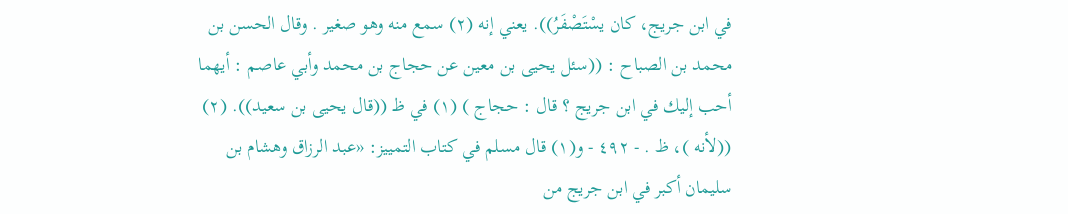في ابن جريج، كان يسْتَصْفَرُ)). يعني إنه (٢) سمع منه وهو صغير . وقال الحسن بن محمد بن الصباح : ((سئل يحيى بن معين عن حجاج بن محمد وأبي عاصم : أيهما أحب إليك في ابن جريج ؟ قال : حجاج ) (١) في ظـ ((قال يحيى بن سعيد)). (٢) ((لأنه )، ظ . - ٤٩٢ - و(١) قال مسلم في كتاب التمييز: «عبد الرزاق وهشام بن سليمان أكبر في ابن جريج من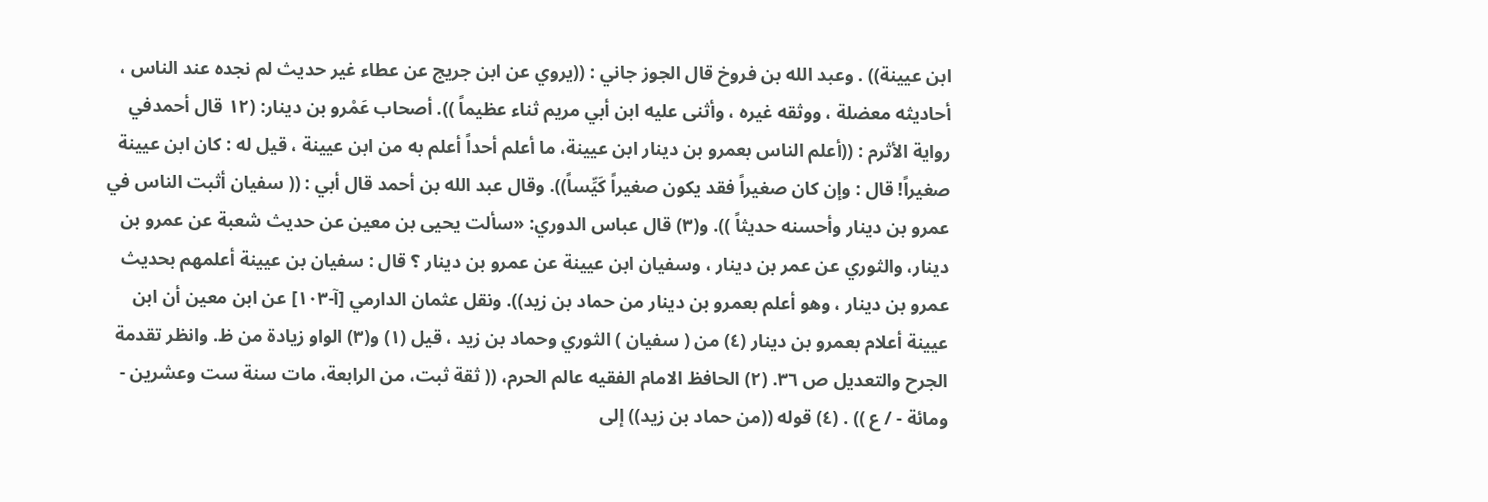ابن عيينة)) . وعبد الله بن فروخ قال الجوز جاني : ((يروي عن ابن جريج عن عطاء غير حديث لم نجده عند الناس ، أحاديثه معضلة ، ووثقه غيره ، وأثنى عليه ابن أبي مريم ثناء عظيماً )). أصحاب عَمْرو بن دينار: (١٢ قال أحمدفي رواية الأثرم : ((أعلم الناس بعمرو بن دينار ابن عيينة، ما أعلم أحداً أعلم به من ابن عيينة ، قيل له : كان ابن عيينة صغيراً! قال : وإن كان صغيراً فقد يكون صغيراً كَيِّساً)). وقال عبد الله بن أحمد قال أبي : (( سفيان أثبت الناس في عمرو بن دينار وأحسنه حديثاً )). و(٣) قال عباس الدوري: «سألت يحيى بن معين عن حديث شعبة عن عمرو بن دينار، والثوري عن عمر بن دينار ، وسفيان ابن عيينة عن عمرو بن دينار ؟ قال : سفيان بن عيينة أعلمهم بحديث عمرو بن دينار ، وهو أعلم بعمرو بن دينار من حماد بن زيد)). ونقل عثمان الدارمي [آ-١٠٣] عن ابن معين أن ابن عيينة أعلام بعمرو بن دينار (٤) من ( سفيان ) الثوري وحماد بن زيد ، قيل (١) و(٣) الواو زيادة من ظ. وانظر تقدمة الجرح والتعديل ص ٣٦. (٢) الحافظ الامام الفقيه عالم الحرم، (( ثقة ثبت، من الرابعة، مات سنة ست وعشرين - ومائة - / ع )) . (٤) قوله ((من حماد بن زيد)) إلى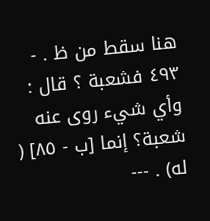هنا سقط من ظ . - ٤٩٣ فشعبة ؟ قال : وأي شيء روى عنه شعبة؟ إنما [ب - ٨٥] ( له) . ---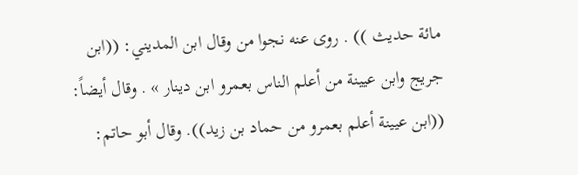مائة حديث )) . روى عنه نجوا من وقال ابن المديني: ((ابن جريج وابن عيينة من أعلم الناس بعمرو ابن دينار » . وقال أيضاً: ((ابن عيينة أعلم بعمرو من حماد بن زيد)). وقال أبو حاتم: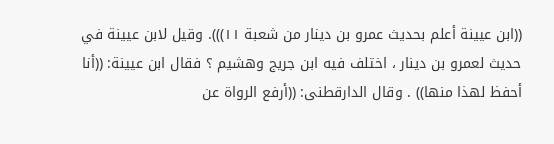((ابن عيينة أعلم بحديث عمرو بن دينار من شعبة ١١))). وقيل لابن عيينة في حديث لعمرو بن دينار ، اختلف فيه ابن جريج وهشيم ؟ فقال ابن عيينة: ((أنا أحفظ لهذا منها)) . وقال الدارقطنى: ((أرفع الرواة عن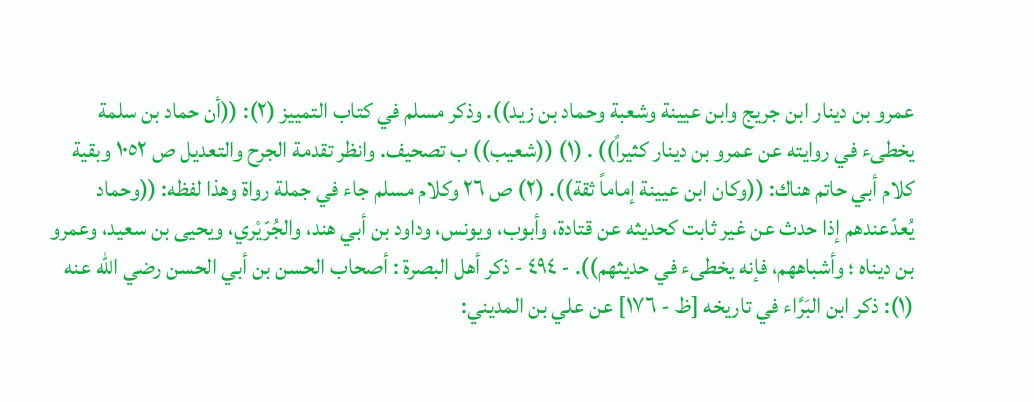عمرو بن دينار ابن جريج وابن عيينة وشعبة وحماد بن زيد)). وذكر مسلم في كتاب التمييز (٢): ((أن حماد بن سلمة يخطىء في روايته عن عمرو بن دينار كثيراً)) . (١) ((شعيب)) ب تصحيف. وانظر تقدمة الجرح والتعديل ص ١٠٥٢ وبقية كلام أبي حاتم هناك: ((وكان ابن عيينة إماماً ثقة)). (٢) ص ٢٦ وكلام مسلم جاء في جملة رواة وهذا لفظه: ((وحماد يُعدّعندهم إذا حدث عن غير ثابت كحديثه عن قتادة، وأبوب، ويونس، وداود بن أبي هند، والجُرّيْري، ويحيى بن سعيد، وعمرو بن ديناه ؛ وأشباههم، فإنه يخطىء في حديثهم)). - ٤٩٤ - ذكر أهل البصرة : أصحاب الحسن بن أبي الحسن رضي الله عنه (١): ذكر ابن البَرَّاء في تاريخه [ظ - ١٧٦] عن علي بن المديني: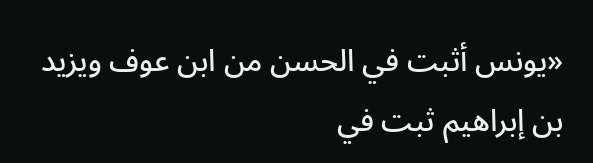«يونس أثبت في الحسن من ابن عوف ويزيد بن إبراهيم ثبت في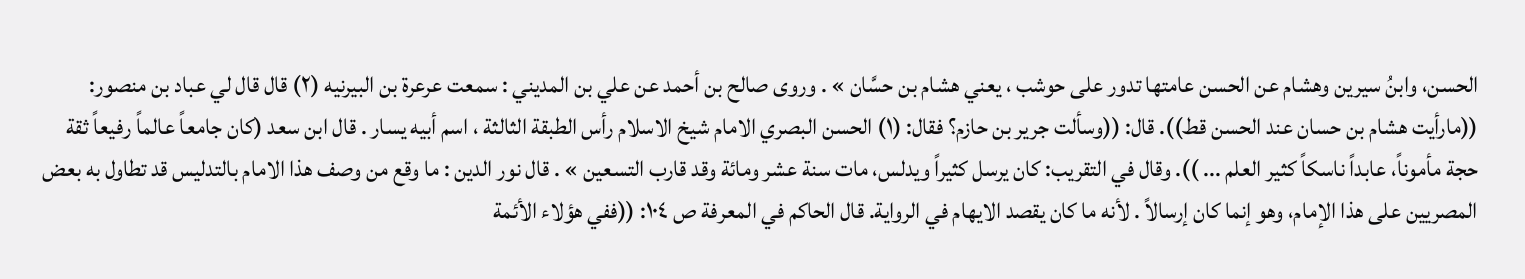الحسن، وابنُ سيرين وهشام عن الحسن عامتها تدور على حوشب ، يعني هشام بن حسَّان » . وروى صالح بن أحمد عن علي بن المديني : سمعت عرعرة بن البيرنيه (٢) قال قال لي عباد بن منصور: ((مارأيت هشام بن حسان عند الحسن قط)). قال: ((وسألت جرير بن حازم؟ فقال: (١) الحسن البصري الامام شيخ الاسلام رأس الطبقة الثالثة ، اسم أبيه يسار . قال ابن سعد (كان جامعاً عالماً رفيعاً ثقة حجة مأموناً، عابداً ناسكاً كثير العلم ... )). وقال في التقريب: كان يرسل كثيراً ويدلس، مات سنة عشر ومائة وقد قارب التسعين » . قال نور الدين : ما وقع من وصف هذا الامام بالتدليس قد تطاول به بعض المصريين على هذا الإمام، وهو إنما كان إرسالاً . لأنه ما كان يقصد الايهام في الرواية. قال الحاكم في المعرفة ص ١٠٤: ((ففي هؤلاء الأئمة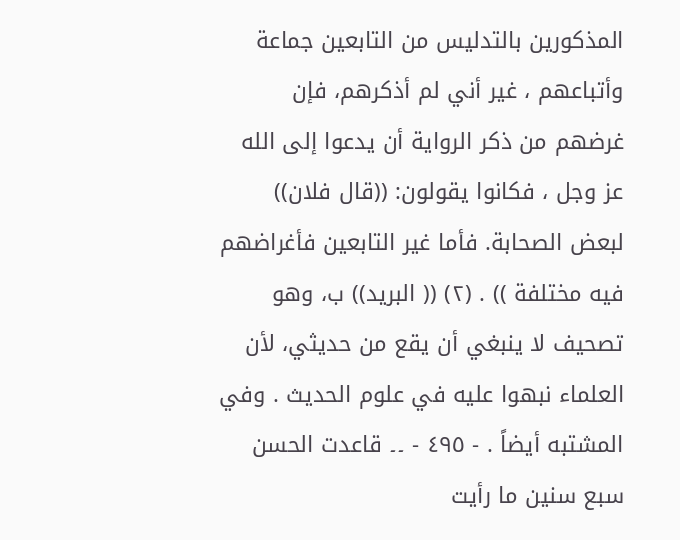المذكورين بالتدليس من التابعين جماعة وأتباعهم ، غير أني لم أذكرهم، فإن غرضهم من ذكر الرواية أن يدعوا إلى الله عز وجل ، فكانوا يقولون: ((قال فلان)) لبعض الصحابة. فأما غير التابعين فأغراضهم فيه مختلفة )) . (٢) (( البريد)) ب، وهو تصحيف لا ينبغي أن يقع من حديثي، لأن العلماء نبهوا عليه في علوم الحديث . وفي المشتبه أيضاً . - ٤٩٥ - ۔۔ قاعدت الحسن سبع سنين ما رأيت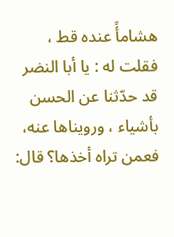هشامأً عنده قط ، فقلت له : يا أبا النضر قد حدّثنا عن الحسن بأشياء ، ورويناها عنه، فعمن تراه أخذها؟ قال: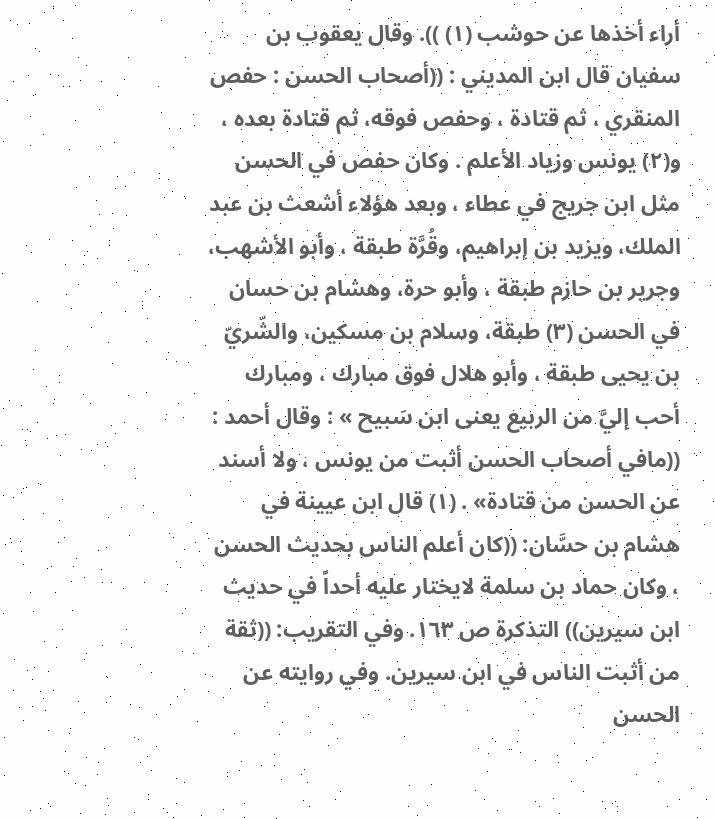أراء أخذها عن حوشب (١) )). وقال يعقوب بن سفيان قال ابن المديني : ((أصحاب الحسن : حفص المنقري ، ثم قتادة ، وحفص فوقه، ثم قتادة بعده ، و(٢) يونس وزياد الأعلم . وكان حفص في الحسن مثل ابن جريج في عطاء ، وبعد هؤلاء أشعث بن عبد الملك، ويزيد بن إبراهيم، وقُرَّة طبقة ، وأبو الأشهب، وجرير بن حازم طبقة ، وأبو حرة، وهشام بن حسان في الحسن (٣) طبقة، وسلام بن مسكين، والشّريّ بن يحيى طبقة ، وأبو هلال فوق مبارك ، ومبارك أحب إليَّ من الربيع يعنى ابن سَبيح » : وقال أحمد : ((مافي أصحاب الحسن أثبت من يونس ، ولا أسند عن الحسن من قتادة» . (١) قال ابن عيينة في هشام بن حسَّان: ((كان أعلم الناس بحديث الحسن ، وكان حماد بن سلمة لايختار عليه أحداً في حديث ابن سيرين)) التذكرة ص ١٦٣. وفي التقريب: ((ثقة من أثبت الناس في ابن سيرين. وفي روايته عن الحسن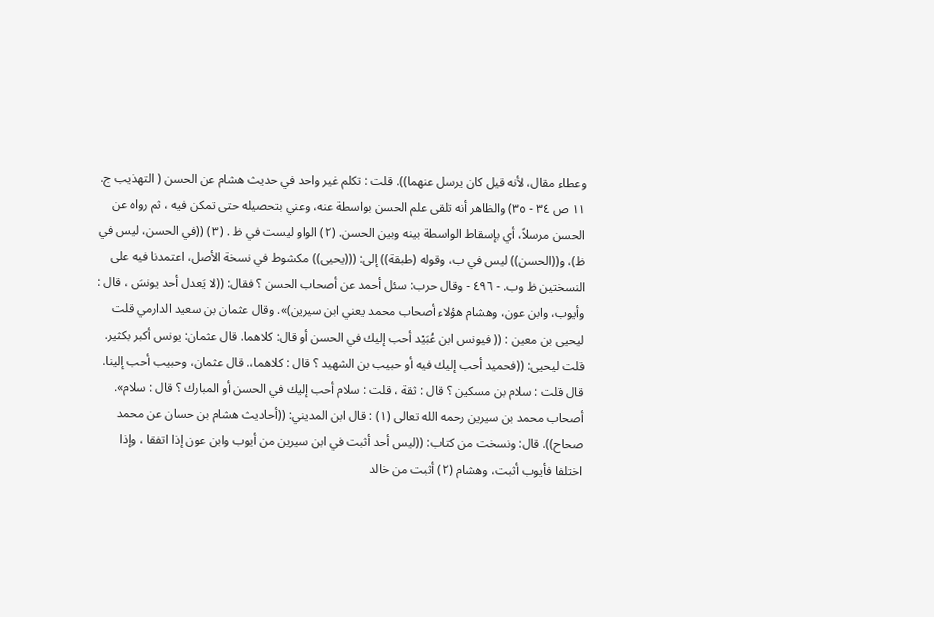وعطاء مقال، لأنه قيل كان يرسل عنهما)). قلت : تكلم غير واحد في حديث هشام عن الحسن ( التهذيب ج. ١١ ص ٣٤ - ٣٥) والظاهر أنه تلقى علم الحسن بواسطة عنه، وعني بتحصيله حتى تمكن فيه ، ثم رواه عن الحسن مرسلاً، أي بإسقاط الواسطة بينه وبين الحسن. (٢) الواو ليست في ظ . (٣) ((في الحسن، ليس في ظ)، و((الحسن)) ليس في ب، وقوله (طبقة)) إلى: (((يحيى)) مكشوط في نسخة الأصل، اعتمدنا فيه على النسختين ظ وب. - ٤٩٦ - وقال حرب: سئل أحمد عن أصحاب الحسن ؟ فقال: ((لا يَعدل أحد يونسَ ، قال : وأيوب، وابن عون، وهشام هؤلاء أصحاب محمد يعني ابن سيرين)». وقال عثمان بن سعيد الدارمي قلت ليحيى بن معين : (( فيونس ابن عُبَيْد أحب إليك في الحسن أو قال: كلاهما. قال عثمان: يونس أكبر بكثير. قلت ليحيى: ((فحميد أحب إليك فيه أو حبيب بن الشهيد ؟ قال : كلاهما،. قال عثمان، وحبيب أحب إلينا. قال قلت : سلام بن مسكين ؟ قال : ثقة ، قلت : سلام أحب إليك في الحسن أو المبارك ؟ قال : سلام». أصحاب محمد بن سيرين رحمه الله تعالى (١) : قال ابن المديني: ((أحاديث هشام بن حسان عن محمد صحاح)). قال: ونسخت من كتاب: ((ليس أحد أثبت في ابن سيرين من أيوب وابن عون إذا اتفقا ، وإذا اختلفا فأيوب أثبت، وهشام (٢) أثبت من خالد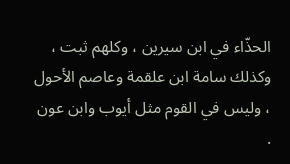الحذّاء في ابن سيرين ، وكلهم ثبت ، وكذلك سامة ابن علقمة وعاصم الأحول ، وليس في القوم مثل أيوب وابن عون .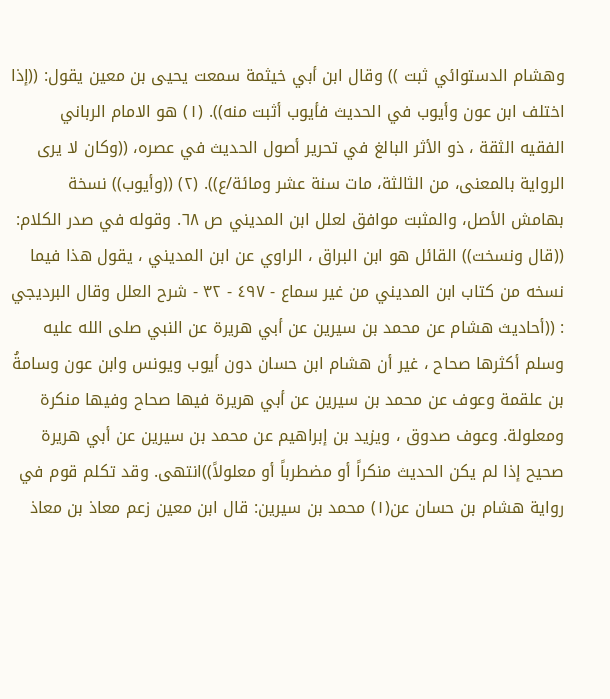وهشام الدستوائي ثبت )) وقال ابن أبي خيثمة سمعت يحيى بن معين يقول: ((إذا اختلف ابن عون وأيوب في الحديث فأيوب أثبت منه)). (١) هو الامام الرباني الفقيه الثقة ، ذو الأثر البالغ في تحرير أصول الحديث في عصره، ((وكان لا يرى الرواية بالمعنى، من الثالثة، مات سنة عشر ومائة/ع)). (٢) ((وأيوب)) نسخة بهامش الأصل، والمثبت موافق لعلل ابن المديني ص ٦٨. وقوله في صدر الكلام: ((قال ونسخت)) القائل هو ابن البراق ، الراوي عن ابن المديني ، يقول هذا فيما نسخه من كتاب ابن المديني من غير سماع - ٤٩٧ - ٣٢ - شرح العلل وقال البرديجي : ((أحاديث هشام عن محمد بن سيرين عن أبي هريرة عن النبي صلى الله عليه وسلم أكثرها صحاح ، غير أن هشام ابن حسان دون أيوب ويونس وابن عون وسامةُ بن علقمة وعوف عن محمد بن سيرين عن أبي هريرة فيها صحاح وفيها منكرة ومعلولة. وعوف صدوق ، ويزيد بن إبراهيم عن محمد بن سيرين عن أبي هريرة صحيح إذا لم يكن الحديث منكراً أو مضطرباً أو معلولاً))انتهى. وقد تكلم قوم في رواية هشام بن حسان عن(١) محمد بن سيرين: قال ابن معين زعم معاذ بن معاذ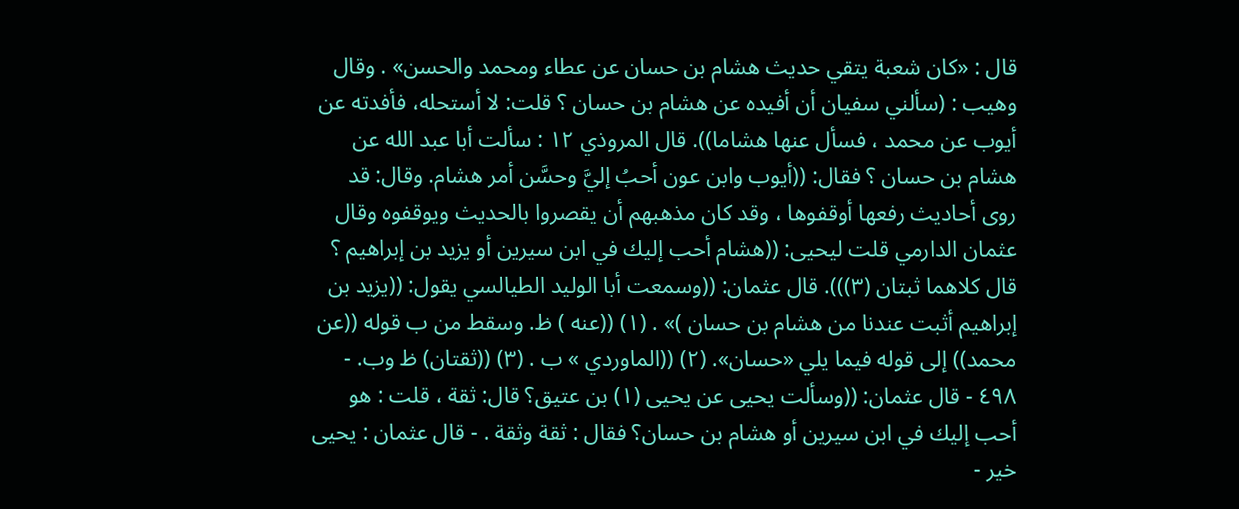قال : «كان شعبة يتقي حديث هشام بن حسان عن عطاء ومحمد والحسن» . وقال وهيب : (سألني سفيان أن أفيده عن هشام بن حسان ؟ قلت: لا أستحله، فأفدته عن أيوب عن محمد ، فسأل عنها هشاما)). قال المروذي ١٢ : سألت أبا عبد الله عن هشام بن حسان ؟ فقال: ((أيوب وابن عون أحبُ إليَّ وحسَّن أمر هشام. وقال: قد روى أحاديث رفعها أوقفوها ، وقد كان مذهبهم أن يقصروا بالحديث ويوقفوه وقال عثمان الدارمي قلت ليحيى: ((هشام أحب إليك في ابن سيرين أو يزيد بن إبراهيم ؟ قال كلاهما ثبتان (٣))). قال عثمان: ((وسمعت أبا الوليد الطيالسي يقول: ((يزيد بن إبراهيم أثبت عندنا من هشام بن حسان )» . (١) ((عنه ) ظ. وسقط من ب قوله ((عن محمد)) إلى قوله فيما يلي «حسان». (٢) ((الماوردي » ب . (٣) ((ثقتان) ظ وب. - ٤٩٨ - قال عثمان: ((وسألت يحيى عن يحيى (١) بن عتيق؟ قال: ثقة ، قلت : هو أحب إليك في ابن سيرين أو هشام بن حسان؟ فقال : ثقة وثقة . - قال عثمان : يحيى خير -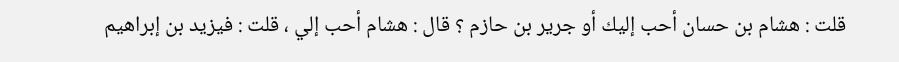قلت : هشام بن حسان أحب إليك أو جرير بن حازم ؟ قال : هشام أحب إلي ، قلت : فيزيد بن إبراهيم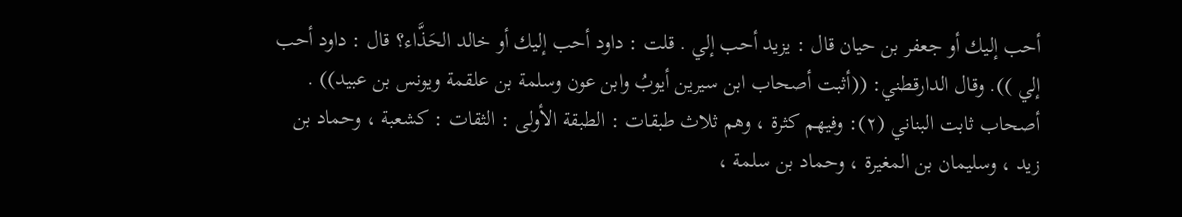أحب إليك أو جعفر بن حيان قال : يزيد أحب إلي . قلت : داود أحب إليك أو خالد الحَذَّاء؟ قال : داود أحب إلي )). وقال الدارقطني: ((أثبت أصحاب ابن سيرين أيوبُ وابن عون وسلمة بن علقمة ويونس بن عبيد)) . أصحاب ثابت البناني (٢): وفيهم كثرة ، وهم ثلاث طبقات : الطبقة الأولى : الثقات : كشعبة ، وحماد بن زيد ، وسليمان بن المغيرة ، وحماد بن سلمة ،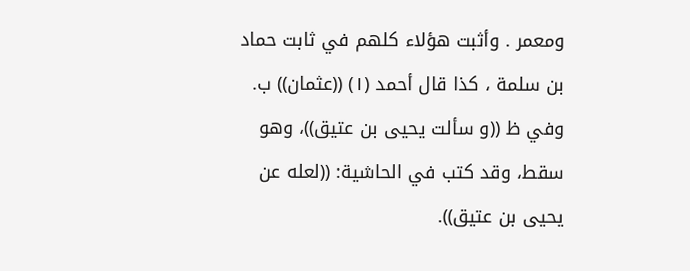ومعمر . وأثبت هؤلاء كلهم في ثابت حماد بن سلمة ، كذا قال أحمد (١) ((عثمان)) ب. وفي ظ ((و سألت يحيى بن عتيق))، وهو سقط، وقد كتب في الحاشية: ((لعله عن يحيى بن عتيق)).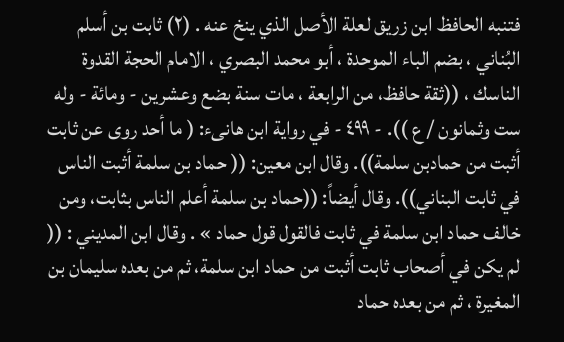فتنبه الحافظ ابن زريق لعلة الأصل الذي ينخ عنه . (٢) ثابت بن أسلم البُناني ، بضم الباء الموحدة ، أبو محمد البصري ، الامام الحجة القدوة الناسك ، ((ثقة حافظ، من الرابعة ، مات سنة بضع وعشرين - ومائة - وله ست وثمانون / ع )). - ٤٩٩ - في رواية ابن هانىء: ( ما أحد روى عن ثابت أثبت من حمادبن سلمة)). وقال ابن معين: (( حماد بن سلمة أثبت الناس في ثابت البناني)). وقال أيضاً: ((حماد بن سلمة أعلم الناس بثابت، ومن خالف حماد ابن سلمة في ثابت فالقول قول حماد » . وقال ابن المديني : (( لم يكن في أصحاب ثابت أثبت من حماد ابن سلمة، ثم من بعده سليمان بن المغيرة ، ثم من بعده حماد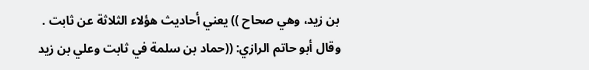بن زيد، وهي صحاح )) يعني أحاديث هؤلاء الثلاثة عن ثابت . وقال أبو حاتم الرازي: ((حماد بن سلمة في ثابت وعلي بن زيد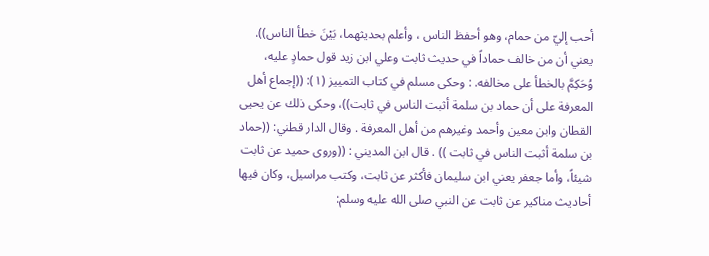أحب إليّ من حمام، وهو أحفظ الناس ، وأعلم بحديثهما، بَيْنَ خطأ الناس)). يعني أن من خالف حماداً في حديث ثابت وعلي ابن زيد قول حمادٍ عليه، وُحَكِمَّ بالخطأ على مخالفه. : وحكى مسلم في كتاب التمييز (١): ((إجماع أهل المعرفة على أن حماد بن سلمة أثبت الناس في ثابت))، وحكى ذلك عن يحيى القطان وابن معين وأحمد وغيرهم من أهل المعرفة . وقال الدار قطني: ((حماد بن سلمة أثبت الناس في ثابت )) . قال ابن المديني : ((وروى حميد عن ثابت شيئاً، وأما جعفر يعني ابن سليمان فأكثر عن ثابت، وكتب مراسيل، وكان فيها أحاديث مناكير عن ثابت عن النبي صلى الله عليه وسلم: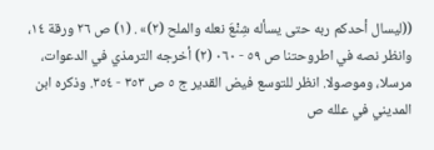((ليسال أحدكم ربه حتى يسأله شِنْعَ نعله والملح (٢)» . (١) ص ٢٦ ورقة ١٤، وانظر نصه في اطروحتنا ص ٥٩ - ٠٦٠ (٢) أخرجه الترمذي في الدعوات، مرسلا، وموصولا. انظر للتوسع فيض القدير ج ٥ ص ٣٥٣ - ٣٥٤. وذكره ابن المديني في علله ص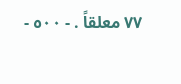٧٧ معلقاً . - ٥٠٠ -